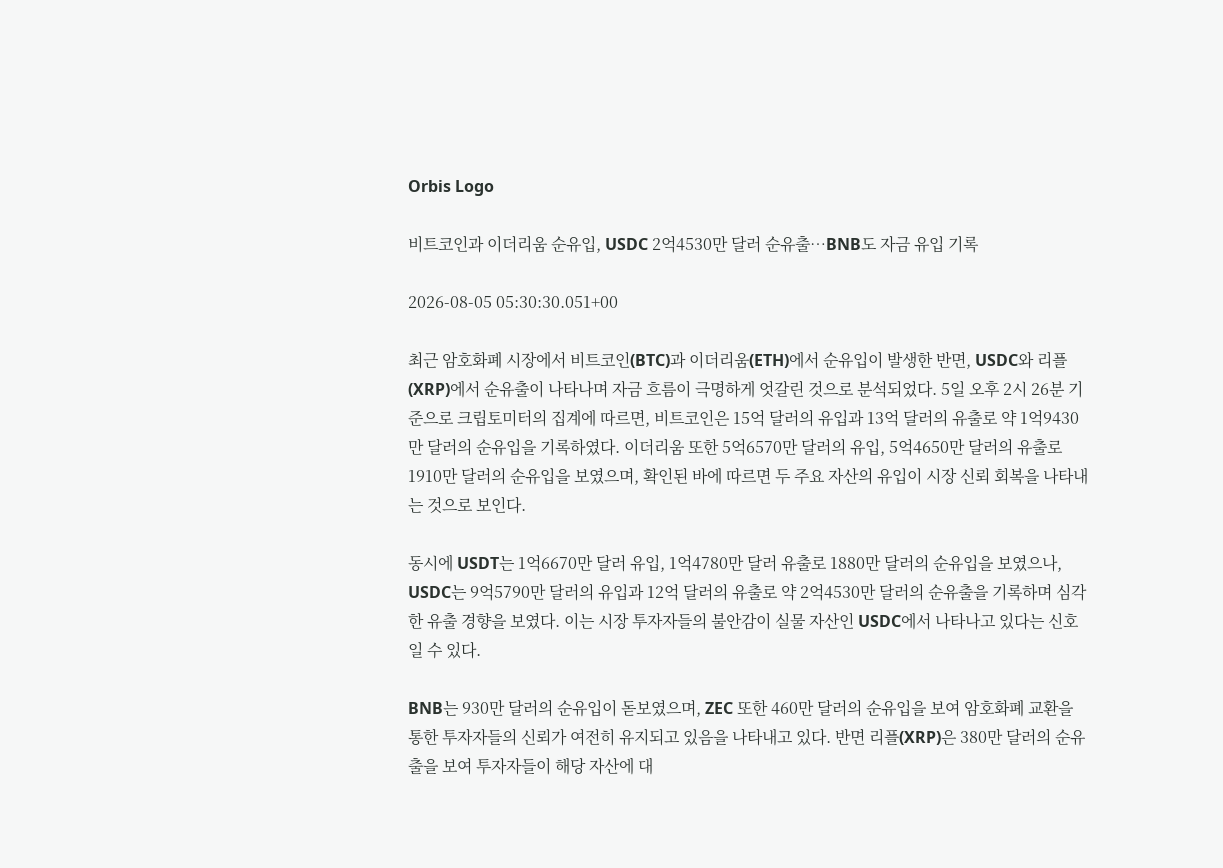Orbis Logo

비트코인과 이더리움 순유입, USDC 2억4530만 달러 순유출…BNB도 자금 유입 기록

2026-08-05 05:30:30.051+00

최근 암호화폐 시장에서 비트코인(BTC)과 이더리움(ETH)에서 순유입이 발생한 반면, USDC와 리플(XRP)에서 순유출이 나타나며 자금 흐름이 극명하게 엇갈린 것으로 분석되었다. 5일 오후 2시 26분 기준으로 크립토미터의 집계에 따르면, 비트코인은 15억 달러의 유입과 13억 달러의 유출로 약 1억9430만 달러의 순유입을 기록하였다. 이더리움 또한 5억6570만 달러의 유입, 5억4650만 달러의 유출로 1910만 달러의 순유입을 보였으며, 확인된 바에 따르면 두 주요 자산의 유입이 시장 신뢰 회복을 나타내는 것으로 보인다.

동시에 USDT는 1억6670만 달러 유입, 1억4780만 달러 유출로 1880만 달러의 순유입을 보였으나, USDC는 9억5790만 달러의 유입과 12억 달러의 유출로 약 2억4530만 달러의 순유출을 기록하며 심각한 유출 경향을 보였다. 이는 시장 투자자들의 불안감이 실물 자산인 USDC에서 나타나고 있다는 신호일 수 있다.

BNB는 930만 달러의 순유입이 돋보였으며, ZEC 또한 460만 달러의 순유입을 보여 암호화폐 교환을 통한 투자자들의 신뢰가 여전히 유지되고 있음을 나타내고 있다. 반면 리플(XRP)은 380만 달러의 순유출을 보여 투자자들이 해당 자산에 대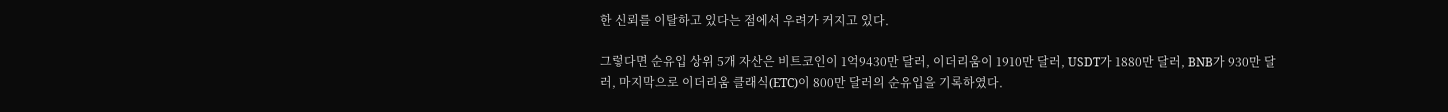한 신뢰를 이탈하고 있다는 점에서 우려가 커지고 있다.

그렇다면 순유입 상위 5개 자산은 비트코인이 1억9430만 달러, 이더리움이 1910만 달러, USDT가 1880만 달러, BNB가 930만 달러, 마지막으로 이더리움 클래식(ETC)이 800만 달러의 순유입을 기록하였다.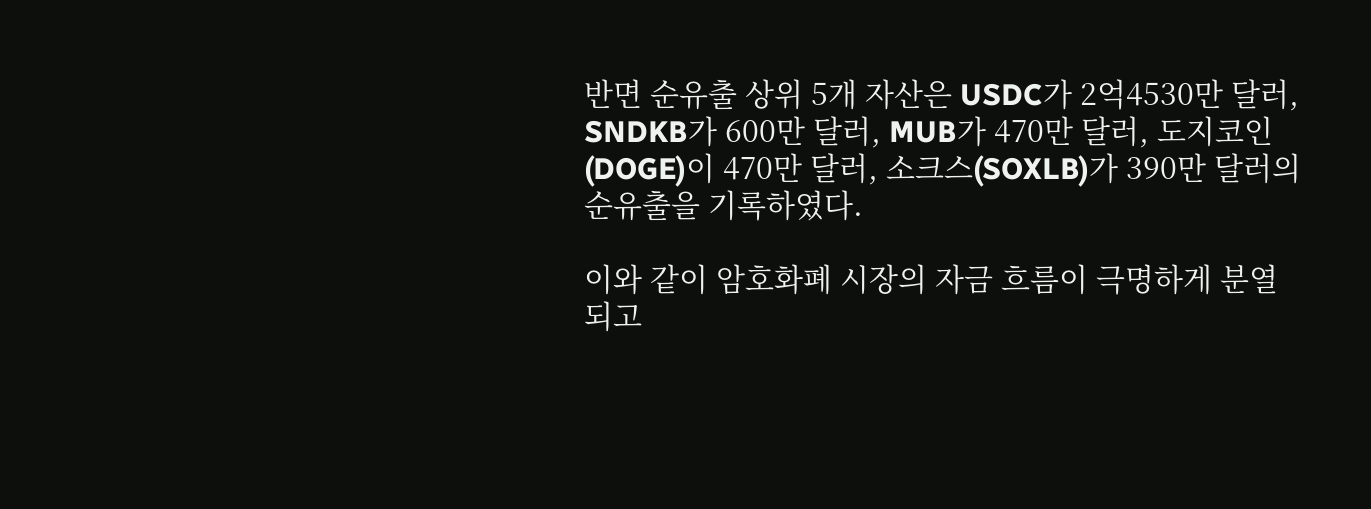반면 순유출 상위 5개 자산은 USDC가 2억4530만 달러, SNDKB가 600만 달러, MUB가 470만 달러, 도지코인(DOGE)이 470만 달러, 소크스(SOXLB)가 390만 달러의 순유출을 기록하였다.

이와 같이 암호화폐 시장의 자금 흐름이 극명하게 분열되고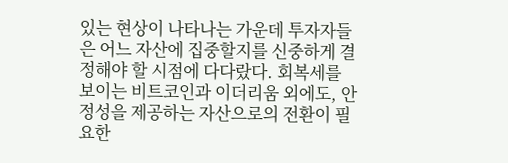있는 현상이 나타나는 가운데 투자자들은 어느 자산에 집중할지를 신중하게 결정해야 할 시점에 다다랐다. 회복세를 보이는 비트코인과 이더리움 외에도, 안정성을 제공하는 자산으로의 전환이 필요한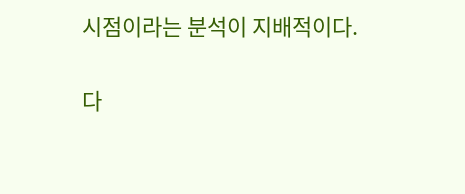시점이라는 분석이 지배적이다.

다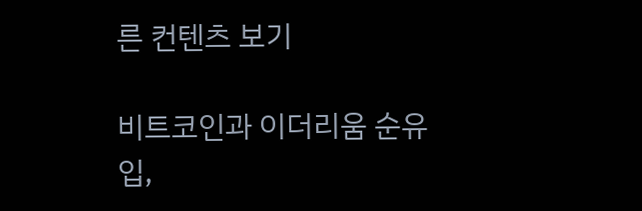른 컨텐츠 보기

비트코인과 이더리움 순유입,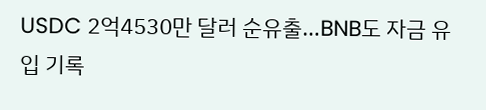USDC 2억4530만 달러 순유출…BNB도 자금 유입 기록